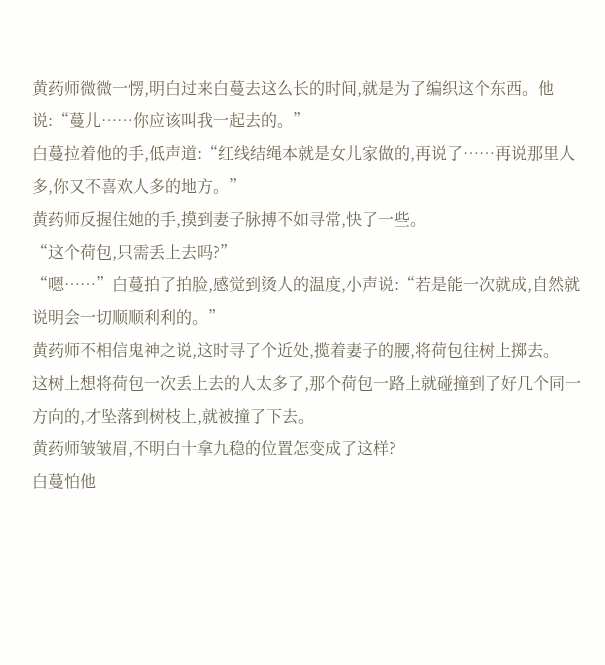黄药师微微一愣,明白过来白蔓去这么长的时间,就是为了编织这个东西。他说:“蔓儿……你应该叫我一起去的。”
白蔓拉着他的手,低声道:“红线结绳本就是女儿家做的,再说了……再说那里人多,你又不喜欢人多的地方。”
黄药师反握住她的手,摸到妻子脉搏不如寻常,快了一些。
“这个荷包,只需丢上去吗?”
“嗯……”白蔓拍了拍脸,感觉到烫人的温度,小声说:“若是能一次就成,自然就说明会一切顺顺利利的。”
黄药师不相信鬼神之说,这时寻了个近处,揽着妻子的腰,将荷包往树上掷去。
这树上想将荷包一次丢上去的人太多了,那个荷包一路上就碰撞到了好几个同一方向的,才坠落到树枝上,就被撞了下去。
黄药师皱皱眉,不明白十拿九稳的位置怎变成了这样?
白蔓怕他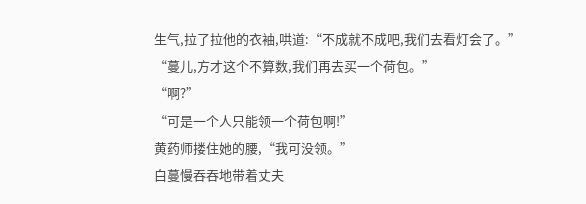生气,拉了拉他的衣袖,哄道:“不成就不成吧,我们去看灯会了。”
“蔓儿,方才这个不算数,我们再去买一个荷包。”
“啊?”
“可是一个人只能领一个荷包啊!”
黄药师搂住她的腰,“我可没领。”
白蔓慢吞吞地带着丈夫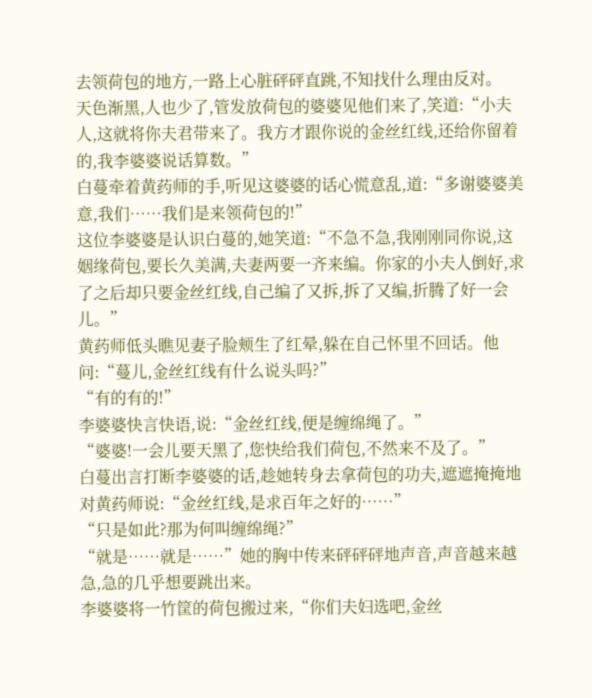去领荷包的地方,一路上心脏砰砰直跳,不知找什么理由反对。
天色渐黑,人也少了,管发放荷包的婆婆见他们来了,笑道:“小夫人,这就将你夫君带来了。我方才跟你说的金丝红线,还给你留着的,我李婆婆说话算数。”
白蔓牵着黄药师的手,听见这婆婆的话心慌意乱,道:“多谢婆婆美意,我们……我们是来领荷包的!”
这位李婆婆是认识白蔓的,她笑道:“不急不急,我刚刚同你说,这姻缘荷包,要长久美满,夫妻两要一齐来编。你家的小夫人倒好,求了之后却只要金丝红线,自己编了又拆,拆了又编,折腾了好一会儿。”
黄药师低头瞧见妻子脸颊生了红晕,躲在自己怀里不回话。他问:“蔓儿,金丝红线有什么说头吗?”
“有的有的!”
李婆婆快言快语,说:“金丝红线,便是缠绵绳了。”
“婆婆!一会儿要天黑了,您快给我们荷包,不然来不及了。”
白蔓出言打断李婆婆的话,趁她转身去拿荷包的功夫,遮遮掩掩地对黄药师说:“金丝红线,是求百年之好的……”
“只是如此?那为何叫缠绵绳?”
“就是……就是……”她的胸中传来砰砰砰地声音,声音越来越急,急的几乎想要跳出来。
李婆婆将一竹筐的荷包搬过来,“你们夫妇选吧,金丝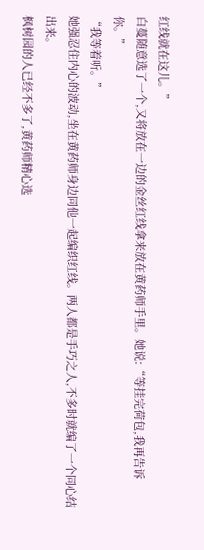红线就在这儿。”
白蔓随意选了一个,又将放在一边的金丝红线拿来放在黄药师手里。她说:“等挂完荷包,我再告诉你。”
“我等着听。”
她强忍住内心的波动,坐在黄药师身边同他一起编织红线。两人都是手巧之人,不多时就编了一个同心结出来。
枫树园的人已经不多了,黄药师精心选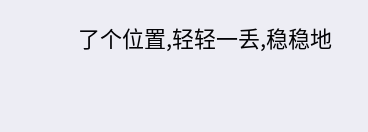了个位置,轻轻一丢,稳稳地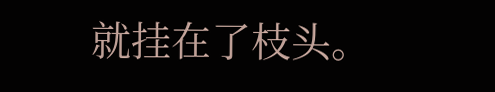就挂在了枝头。